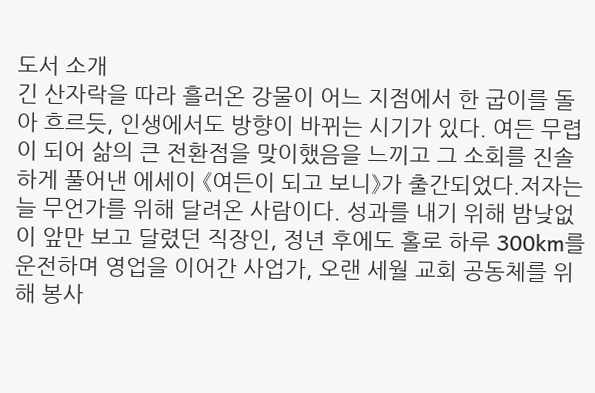도서 소개
긴 산자락을 따라 흘러온 강물이 어느 지점에서 한 굽이를 돌아 흐르듯, 인생에서도 방향이 바뀌는 시기가 있다. 여든 무렵이 되어 삶의 큰 전환점을 맞이했음을 느끼고 그 소회를 진솔하게 풀어낸 에세이 《여든이 되고 보니》가 출간되었다.저자는 늘 무언가를 위해 달려온 사람이다. 성과를 내기 위해 밤낮없이 앞만 보고 달렸던 직장인, 정년 후에도 홀로 하루 300km를 운전하며 영업을 이어간 사업가, 오랜 세월 교회 공동체를 위해 봉사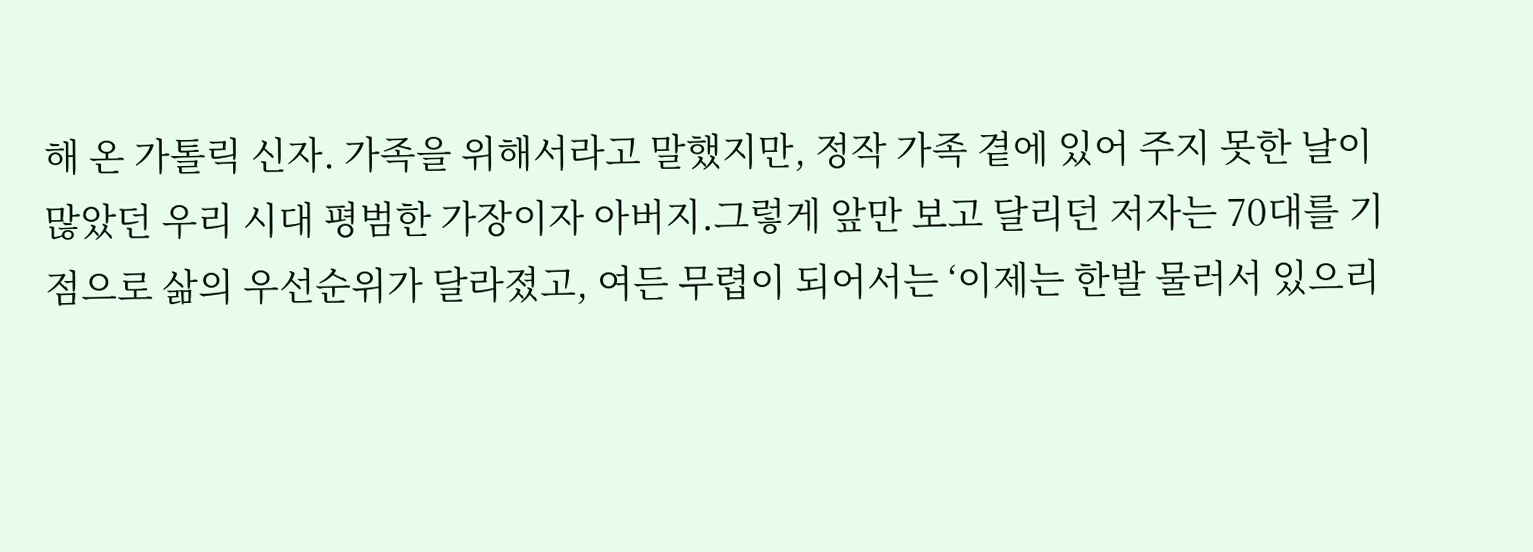해 온 가톨릭 신자. 가족을 위해서라고 말했지만, 정작 가족 곁에 있어 주지 못한 날이 많았던 우리 시대 평범한 가장이자 아버지.그렇게 앞만 보고 달리던 저자는 70대를 기점으로 삶의 우선순위가 달라졌고, 여든 무렵이 되어서는 ‘이제는 한발 물러서 있으리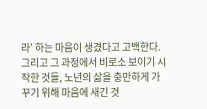라’ 하는 마음이 생겼다고 고백한다. 그리고 그 과정에서 비로소 보이기 시작한 것들, 노년의 삶을 충만하게 가꾸기 위해 마음에 새긴 것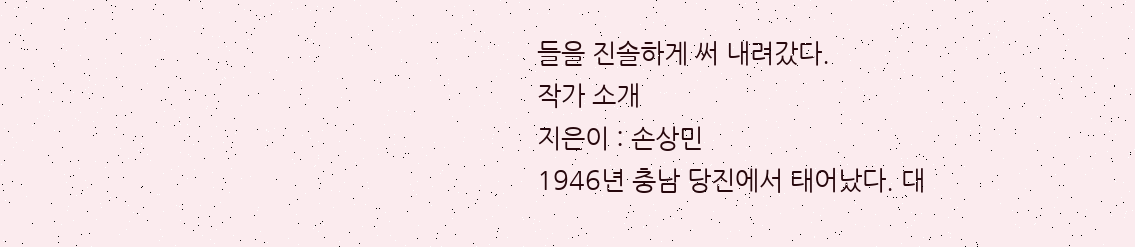들을 진솔하게 써 내려갔다.
작가 소개
지은이 : 손상민
1946년 충남 당진에서 태어났다. 대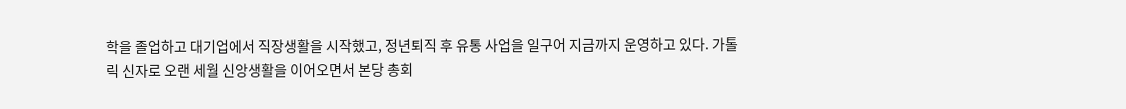학을 졸업하고 대기업에서 직장생활을 시작했고, 정년퇴직 후 유통 사업을 일구어 지금까지 운영하고 있다. 가톨릭 신자로 오랜 세월 신앙생활을 이어오면서 본당 총회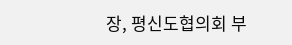장, 평신도협의회 부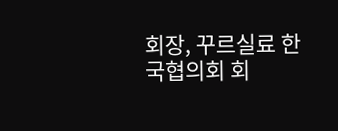회장, 꾸르실료 한국협의회 회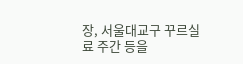장, 서울대교구 꾸르실료 주간 등을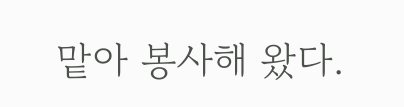맡아 봉사해 왔다.